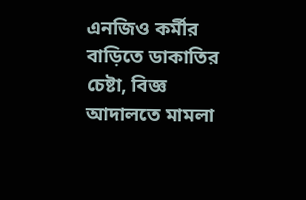এনজিও কর্মীর বাড়িতে ডাকাতির চেষ্টা, বিজ্ঞ আদালতে মামলা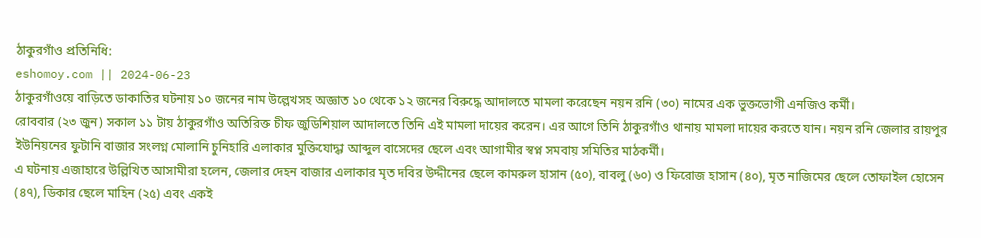ঠাকুরগাঁও প্রতিনিধি:
eshomoy.com || 2024-06-23
ঠাকুরগাঁওয়ে বাড়িতে ডাকাতির ঘটনায় ১০ জনের নাম উল্লেখসহ অজ্ঞাত ১০ থেকে ১২ জনের বিরুদ্ধে আদালতে মামলা করেছেন নয়ন রনি (৩০) নামের এক ভুক্তভোগী এনজিও কর্মী।
রোববার (২৩ জুন) সকাল ১১ টায় ঠাকুরগাঁও অতিরিক্ত চীফ জুডিশিয়াল আদালতে তিনি এই মামলা দায়ের করেন। এর আগে তিনি ঠাকুরগাঁও থানায় মামলা দায়ের করতে যান। নয়ন রনি জেলার রায়পুর ইউনিয়নের ফুটানি বাজার সংলগ্ন মোলানি চুনিহারি এলাকার মুক্তিযোদ্ধা আব্দুল বাসেদের ছেলে এবং আগামীর স্বপ্ন সমবায় সমিতির মাঠকর্মী।
এ ঘটনায় এজাহারে উল্লিখিত আসামীরা হলেন, জেলার দেহন বাজার এলাকার মৃত দবির উদ্দীনের ছেলে কামরুল হাসান (৫০), বাবলু (৬০) ও ফিরোজ হাসান (৪০), মৃত নাজিমের ছেলে তোফাইল হোসেন (৪৭), ডিকার ছেলে মাহিন (২৫) এবং একই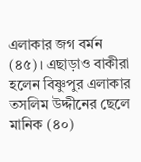এলাকার জগ বর্মন (৪৫)। এছাড়াও বাকীরা হলেন বিষ্ণুপুর এলাকার তসলিম উদ্দীনের ছেলে মানিক (৪০)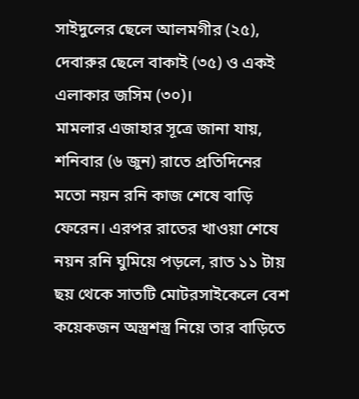সাইদুলের ছেলে আলমগীর (২৫), দেবারুর ছেলে বাকাই (৩৫) ও একই এলাকার জসিম (৩০)।
মামলার এজাহার সূত্রে জানা যায়, শনিবার (৬ জুন) রাতে প্রতিদিনের মতো নয়ন রনি কাজ শেষে বাড়ি ফেরেন। এরপর রাতের খাওয়া শেষে নয়ন রনি ঘুমিয়ে পড়লে, রাত ১১ টায় ছয় থেকে সাতটি মোটরসাইকেলে বেশ কয়েকজন অস্ত্রশস্ত্র নিয়ে তার বাড়িতে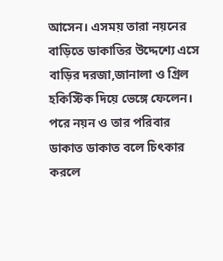আসেন। এসময় তারা নয়নের বাড়িতে ডাকাতির উদ্দেশ্যে এসে বাড়ির দরজা,জানালা ও গ্রিল হকিস্টিক দিয়ে ভেঙ্গে ফেলেন। পরে নয়ন ও তার পরিবার ডাকাত ডাকাত বলে চিৎকার করলে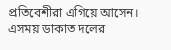প্রতিবেশীরা এগিয়ে আসেন। এসময় ডাকাত দলের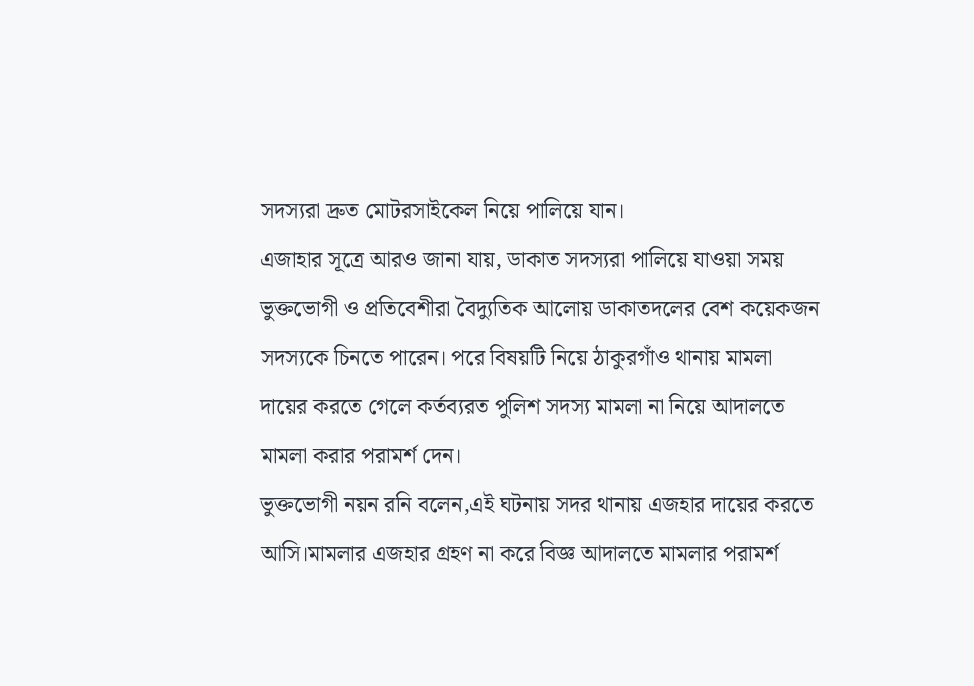সদস্যরা দ্রুত মোটরসাইকেল নিয়ে পালিয়ে যান।
এজাহার সূত্রে আরও জানা যায়, ডাকাত সদস্যরা পালিয়ে যাওয়া সময় ভুক্তভোগী ও প্রতিবেশীরা বৈদ্যুতিক আলোয় ডাকাতদলের বেশ কয়েকজন সদস্যকে চিনতে পারেন। পরে বিষয়টি নিয়ে ঠাকুরগাঁও থানায় মামলা দায়ের করতে গেলে কর্তব্যরত পুলিশ সদস্য মামলা না নিয়ে আদালতে মামলা করার পরামর্শ দেন।
ভুক্তভোগী নয়ন রনি বলেন,এই ঘটনায় সদর থানায় এজহার দায়ের করতে আসি।মামলার এজহার গ্রহণ না করে বিজ্ঞ আদালতে মামলার পরামর্শ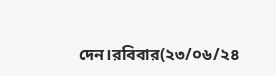দেন।রবিবার(২৩/০৬/২৪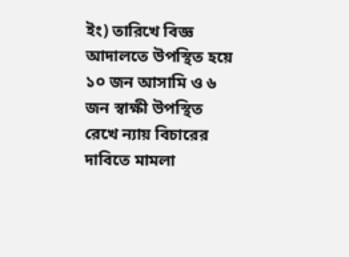ইং) তারিখে বিজ্ঞ আদালতে উপস্থিত হয়ে ১০ জন আসামি ও ৬ জন স্বাক্ষী উপস্থিত রেখে ন্যায় বিচারের দাবিতে মামলা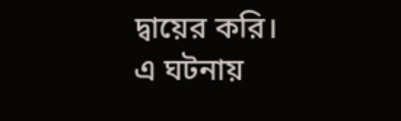দ্বায়ের করি।
এ ঘটনায়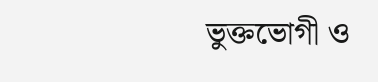ভুক্তভোগী ও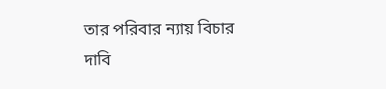তার পরিবার ন্যায় বিচার দাবি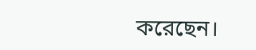করেছেন।